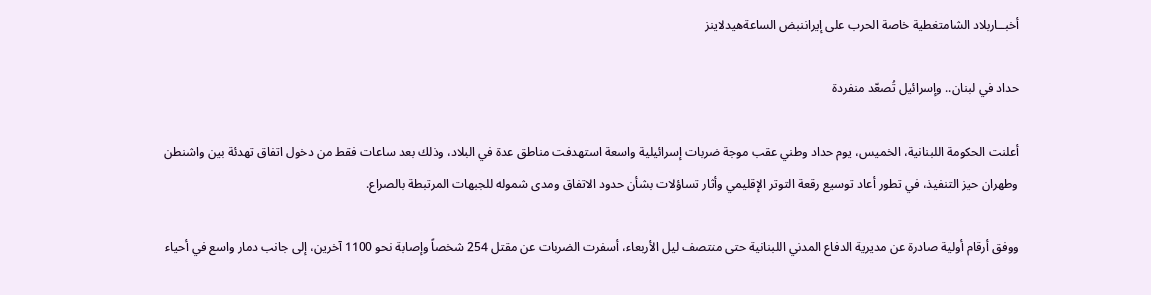أخبــاربلاد الشامتغطية خاصة الحرب على إيراننبض الساعةهيدلاينز

حداد في لبنان.. وإسرائيل تُصعّد منفردة

أعلنت الحكومة اللبنانية، الخميس، يوم حداد وطني عقب موجة ضربات إسرائيلية واسعة استهدفت مناطق عدة في البلاد، وذلك بعد ساعات فقط من دخول اتفاق تهدئة بين واشنطن وطهران حيز التنفيذ، في تطور أعاد توسيع رقعة التوتر الإقليمي وأثار تساؤلات بشأن حدود الاتفاق ومدى شموله للجبهات المرتبطة بالصراع.

ووفق أرقام أولية صادرة عن مديرية الدفاع المدني اللبنانية حتى منتصف ليل الأربعاء، أسفرت الضربات عن مقتل 254 شخصاً وإصابة نحو 1100 آخرين، إلى جانب دمار واسع في أحياء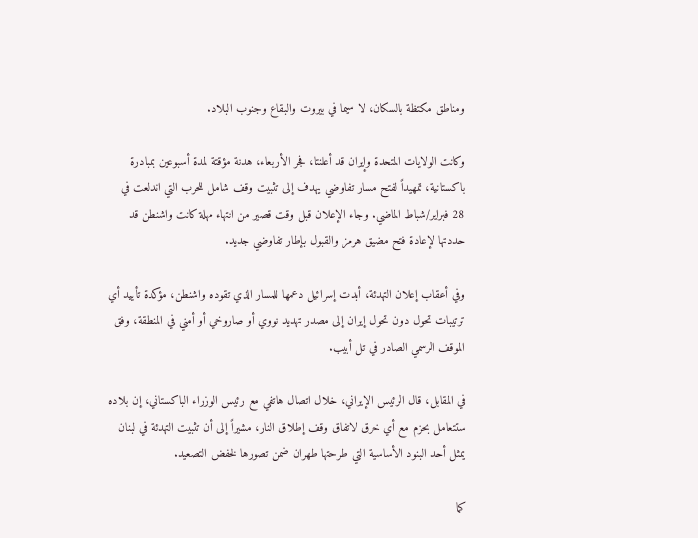ومناطق مكتظة بالسكان، لا سيما في بيروت والبقاع وجنوب البلاد.

وكانت الولايات المتحدة وإيران قد أعلنتا، فجر الأربعاء، هدنة مؤقتة لمدة أسبوعين بمبادرة باكستانية، تمهيداً لفتح مسار تفاوضي يهدف إلى تثبيت وقف شامل للحرب التي اندلعت في 28 فبراير/شباط الماضي. وجاء الإعلان قبل وقت قصير من انتهاء مهلة كانت واشنطن قد حددتها لإعادة فتح مضيق هرمز والقبول بإطار تفاوضي جديد.

وفي أعقاب إعلان التهدئة، أبدت إسرائيل دعمها للمسار الذي تقوده واشنطن، مؤكدة تأييد أي ترتيبات تحول دون تحول إيران إلى مصدر تهديد نووي أو صاروخي أو أمني في المنطقة، وفق الموقف الرسمي الصادر في تل أبيب.

في المقابل، قال الرئيس الإيراني، خلال اتصال هاتفي مع رئيس الوزراء الباكستاني، إن بلاده ستتعامل بحزم مع أي خرق لاتفاق وقف إطلاق النار، مشيراً إلى أن تثبيت التهدئة في لبنان يمثل أحد البنود الأساسية التي طرحتها طهران ضمن تصورها لخفض التصعيد.

كما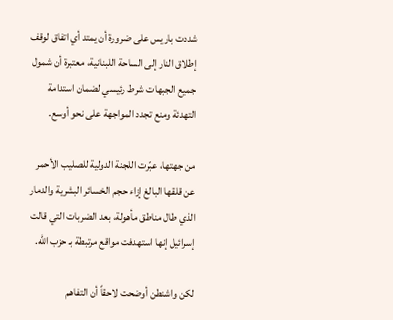شددت باريس على ضرورة أن يمتد أي اتفاق لوقف إطلاق النار إلى الساحة اللبنانية، معتبرة أن شمول جميع الجبهات شرط رئيسي لضمان استدامة التهدئة ومنع تجدد المواجهة على نحو أوسع.

من جهتها، عبّرت اللجنة الدولية للصليب الأحمر عن قلقها البالغ إزاء حجم الخسائر البشرية والدمار الذي طال مناطق مأهولة، بعد الضربات التي قالت إسرائيل إنها استهدفت مواقع مرتبطة بـ حزب الله.

لكن واشنطن أوضحت لاحقاً أن التفاهم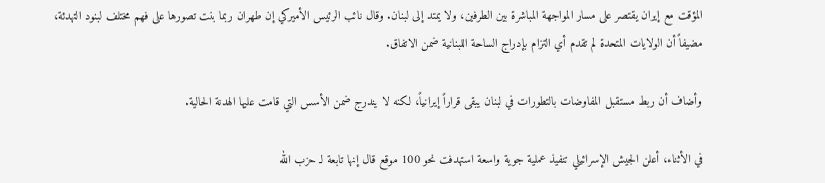المؤقت مع إيران يقتصر على مسار المواجهة المباشرة بين الطرفين، ولا يمتد إلى لبنان. وقال نائب الرئيس الأميركي إن طهران ربما بنت تصورها على فهم مختلف لبنود التهدئة، مضيفاً أن الولايات المتحدة لم تقدم أي التزام بإدراج الساحة اللبنانية ضمن الاتفاق.

وأضاف أن ربط مستقبل المفاوضات بالتطورات في لبنان يبقى قراراً إيرانياً، لكنه لا يندرج ضمن الأسس التي قامت عليها الهدنة الحالية.

في الأثناء، أعلن الجيش الإسرائيلي تنفيذ عملية جوية واسعة استهدفت نحو 100 موقع قال إنها تابعة لـ حزب الله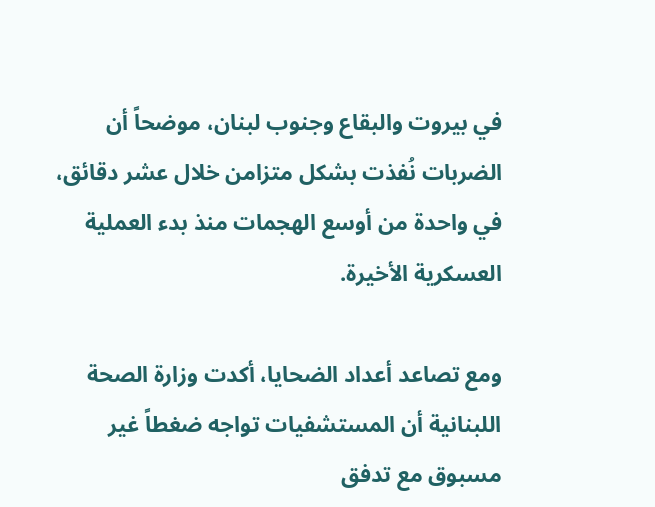في بيروت والبقاع وجنوب لبنان، موضحاً أن الضربات نُفذت بشكل متزامن خلال عشر دقائق، في واحدة من أوسع الهجمات منذ بدء العملية العسكرية الأخيرة.

ومع تصاعد أعداد الضحايا، أكدت وزارة الصحة اللبنانية أن المستشفيات تواجه ضغطاً غير مسبوق مع تدفق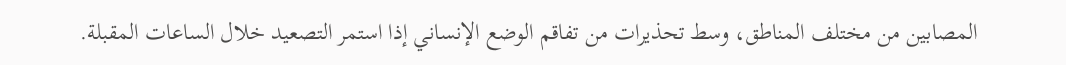المصابين من مختلف المناطق، وسط تحذيرات من تفاقم الوضع الإنساني إذا استمر التصعيد خلال الساعات المقبلة.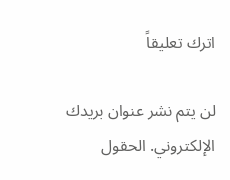اترك تعليقاً

لن يتم نشر عنوان بريدك الإلكتروني. الحقول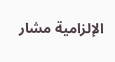الإلزامية مشار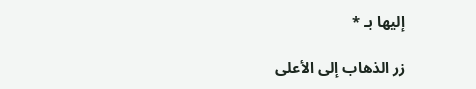إليها بـ *

زر الذهاب إلى الأعلى